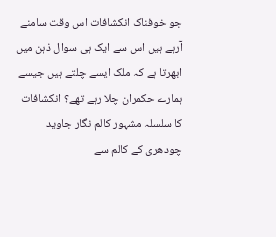جو خوفناک انکشافات اس وقت سامنے آرہے ہیں اس سے ایک ہی سوال ذہن میں ابھرتا ہے کہ ملک ایسے چلتے ہیں جیسے ہمارے حکمران چلا رہے تھے؟ انکشافات کا سلسلہ مشہور کالم نگار جاوید چودھری کے کالم سے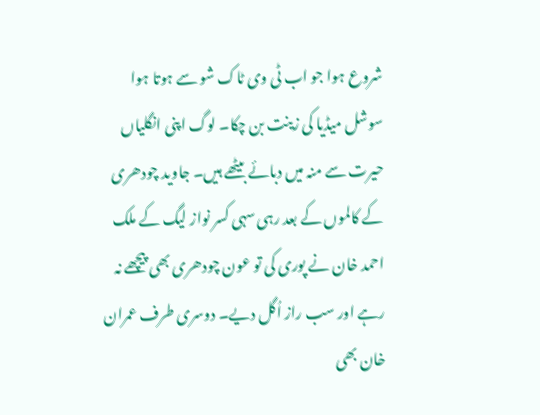شروع ہوا جو اب ٹی وی ٹاک شو سے ہوتا ہوا سوشل میڈیا کی زینت بن چکا۔ لوگ اپنی انگلیاں حیرت سے منہ میں دبائے بیٹھے ہیں۔ جاوید چودھری کے کالموں کے بعد رہی سہی کسر نواز لیگ کے ملک احمد خان نے پوری کی تو عون چودھری بھی پیچھے نہ رہے اور سب راز اُگل دیے۔ دوسری طرف عمران خان بھی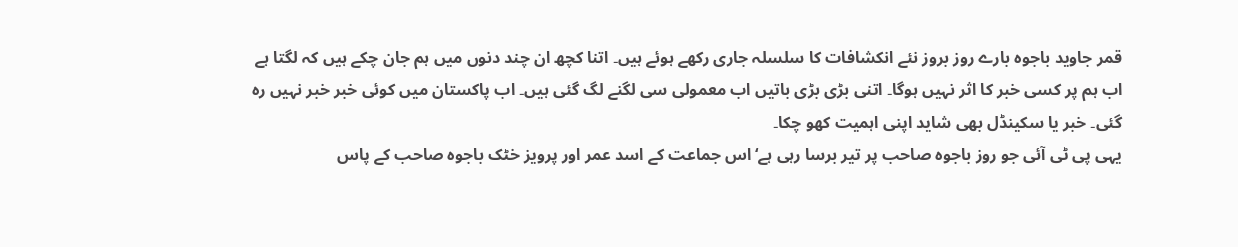قمر جاوید باجوہ بارے روز بروز نئے انکشافات کا سلسلہ جاری رکھے ہوئے ہیں۔ اتنا کچھ ان چند دنوں میں ہم جان چکے ہیں کہ لگتا ہے اب ہم پر کسی خبر کا اثر نہیں ہوگا۔ اتنی بڑی بڑی باتیں اب معمولی سی لگنے لگ گئی ہیں۔ اب پاکستان میں کوئی خبر خبر نہیں رہ گئی۔ خبر یا سکینڈل بھی شاید اپنی اہمیت کھو چکا۔
یہی پی ٹی آئی جو روز باجوہ صاحب پر تیر برسا رہی ہے‘ اس جماعت کے اسد عمر اور پرویز خٹک باجوہ صاحب کے پاس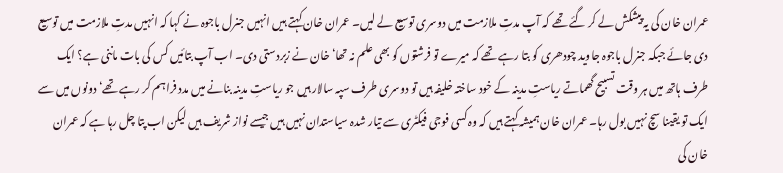عمران خان کی یہ پیشکش لے کر گئے تھے کہ آپ مدتِ ملازمت میں دوسری توسیع لے لیں۔ عمران خان کہتے ہیں انہیں جنرل باجوہ نے کہا کہ انہیں مدتِ ملازمت میں توسیع دی جائے جبکہ جنرل باجوہ جاوید چودھری کو بتا رہے تھے کہ میرے تو فرشتوں کو بھی علم نہ تھا‘ خان نے زبردستی دی۔ اب آپ بتائیں کس کی بات ماننی ہے؟ ایک طرف ہاتھ میں ہر وقت تسبیح گھماتے ریاستِ مدینہ کے خود ساختہ خلیفہ ہیں تو دوسری طرف سپہ سالار ہیں جو ریاستِ مدینہ بنانے میں مدد فراہم کر رہے تھے‘ دونوں میں سے ایک تو یقینا سچ نہیں بول رہا۔ عمران خان ہمیشہ کہتے ہیں کہ وہ کسی فوجی فیکٹری سے تیار شدہ سیاستدان نہیں ہیں جیسے نواز شریف ہیں لیکن اب پتا چل رہا ہے کہ عمران خان کی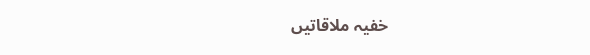خفیہ ملاقاتیں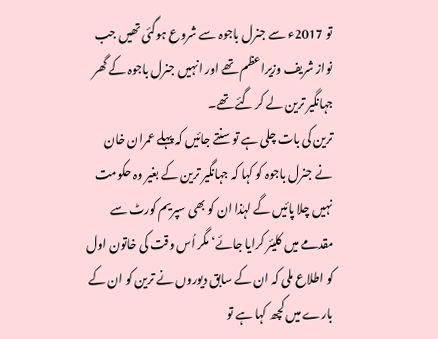تو 2017ء سے جنرل باجوہ سے شروع ہوگئی تھیں جب نواز شریف وزیراعظم تھے اور انہیں جنرل باجوہ کے گھر جہانگیر ترین لے کر گئے تھے۔
ترین کی بات چلی ہے تو سنتے جائیں کہ پہلے عمران خان نے جنرل باجوہ کو کہا کہ جہانگیر ترین کے بغیر وہ حکومت نہیں چلا پائیں گے لہٰذا ان کو بھی سپریم کورٹ سے مقدمے میں کلیئر کرایا جائے‘ مگر اُس وقت کی خاتون اول کو اطلاع ملی کہ ان کے سابق دیوروں نے ترین کو ان کے بارے میں کچھ کہا ہے تو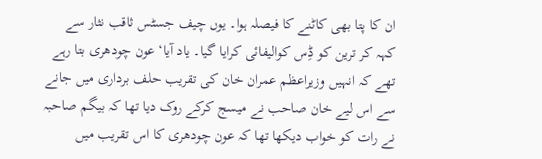ان کا پتا بھی کاٹنے کا فیصلہ ہوا۔ یوں چیف جسٹس ثاقب نثار سے کہہ کر ترین کو ڈِس کوالیفائی کرایا گیا۔ یاد آیا‘ عون چودھری بتا رہے تھے کہ انہیں وزیراعظم عمران خان کی تقریب حلف برداری میں جانے سے اس لیے خان صاحب نے میسج کرکے روک دیا تھا کہ بیگم صاحبہ نے رات کو خواب دیکھا تھا کہ عون چودھری کا اس تقریب میں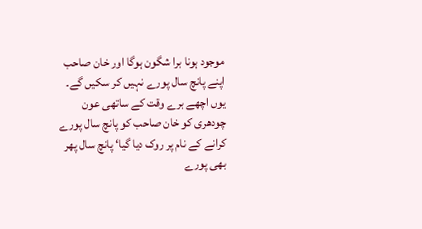موجود ہونا برا شگون ہوگا اور خان صاحب اپنے پانچ سال پورے نہیں کر سکیں گے۔ یوں اچھے برے وقت کے ساتھی عون چودھری کو خان صاحب کو پانچ سال پورے کرانے کے نام پر روک دیا گیا‘ پانچ سال پھر بھی پورے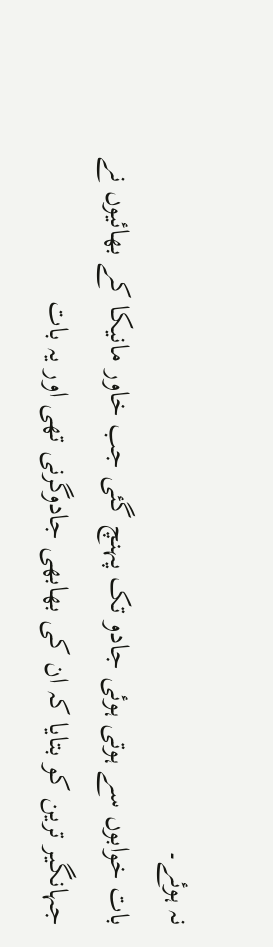نہ ہوئے۔
بات خوابوں سے ہوتی ہوئی جادو تک پہنچ گئی جب خاور مانیکا کے بھائیوں نے جہانگیر ترین کو بتایا کہ ان کی بھابھی جادوگرنی تھی اور یہ بات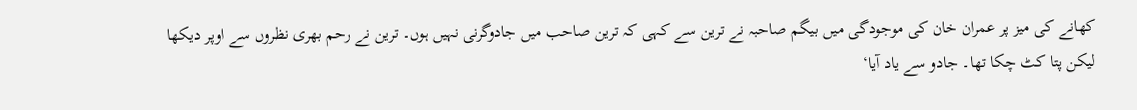کھانے کی میز پر عمران خان کی موجودگی میں بیگم صاحبہ نے ترین سے کہی کہ ترین صاحب میں جادوگرنی نہیں ہوں۔ ترین نے رحم بھری نظروں سے اوپر دیکھا لیکن پتا کٹ چکا تھا۔ جادو سے یاد آیا‘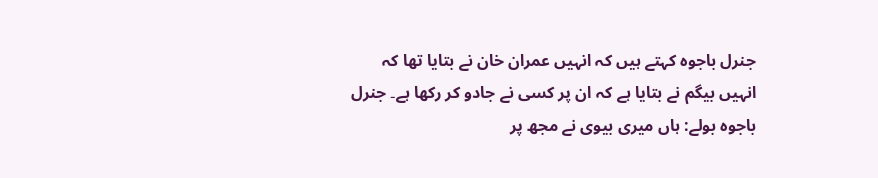جنرل باجوہ کہتے ہیں کہ انہیں عمران خان نے بتایا تھا کہ انہیں بیگم نے بتایا ہے کہ ان پر کسی نے جادو کر رکھا ہے۔ جنرل باجوہ بولے: ہاں میری بیوی نے مجھ پر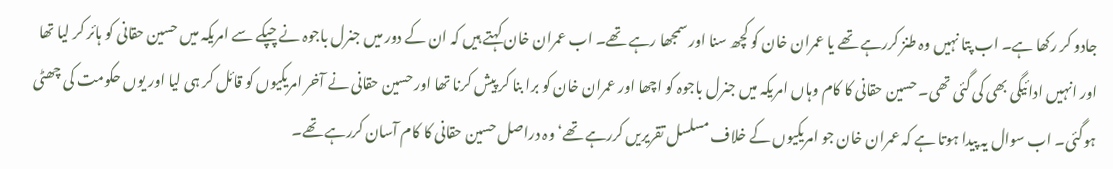جادو کر رکھا ہے۔ اب پتا نہیں وہ طنز کررہے تھے یا عمران خان کو کچھ سنا اور سمجھا رہے تھے۔ اب عمران خان کہتے ہیں کہ ان کے دور میں جنرل باجوہ نے چپکے سے امریکہ میں حسین حقانی کو ہائر کر لیا تھا اور انہیں ادائیگی بھی کی گئی تھی۔ حسین حقانی کا کام وہاں امریکہ میں جنرل باجوہ کو اچھا اور عمران خان کو برا بنا کر پیش کرنا تھا اور حسین حقانی نے آخر امریکیوں کو قائل کر ہی لیا اور یوں حکومت کی چھٹی ہوگئی۔ اب سوال یہ پیدا ہوتا ہے کہ عمران خان جو امریکیوں کے خلاف مسلسل تقریریں کررہے تھے‘ وہ دراصل حسین حقانی کا کام آسان کررہے تھے۔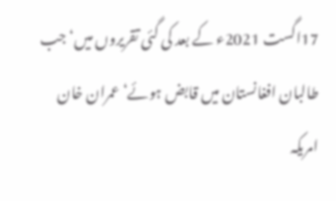17اگست 2021ء کے بعد کی گئی تقریروں میں‘ جب طالبان افغانستان میں قابض ہوئے‘ عمران خان امریکہ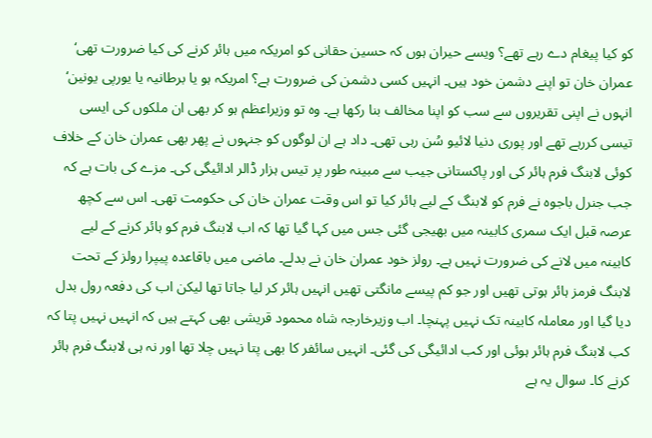کو کیا پیغام دے رہے تھے؟ ویسے حیران ہوں کہ حسین حقانی کو امریکہ میں ہائر کرنے کی کیا ضرورت تھی‘ عمران خان تو اپنے دشمن خود ہیں۔ انہیں کسی دشمن کی ضرورت ہے؟ امریکہ ہو یا برطانیہ یا یورپی یونین‘ انہوں نے اپنی تقریروں سے سب کو اپنا مخالف بنا رکھا ہے۔ وہ تو وزیراعظم ہو کر بھی ان ملکوں کی ایسی تیسی کررہے تھے اور پوری دنیا لائیو سُن رہی تھی۔ داد ہے ان لوگوں کو جنہوں نے پھر بھی عمران خان کے خلاف کوئی لابنگ فرم ہائر کی اور پاکستانی جیب سے مبینہ طور پر تیس ہزار ڈالر ادائیگی کی۔ مزے کی بات ہے کہ جب جنرل باجوہ نے فرم کو لابنگ کے لیے ہائر کیا تو اس وقت عمران خان کی حکومت تھی۔ اس سے کچھ عرصہ قبل ایک سمری کابینہ میں بھیجی گئی جس میں کہا گیا تھا کہ اب لابنگ فرم کو ہائر کرنے کے لیے کابینہ میں لانے کی ضرورت نہیں ہے۔ رولز خود عمران خان نے بدلے۔ ماضی میں باقاعدہ پیپرا رولز کے تحت لابنگ فرمز ہائر ہوتی تھیں اور جو کم پیسے مانگتی تھیں انہیں ہائر کر لیا جاتا تھا لیکن اب کی دفعہ رول بدل دیا گیا اور معاملہ کابینہ تک نہیں پہنچا۔ اب وزیرخارجہ شاہ محمود قریشی بھی کہتے ہیں کہ انہیں نہیں پتا کہ کب لابنگ فرم ہائر ہوئی اور کب ادائیگی کی گئی۔ انہیں سائفر کا بھی پتا نہیں چلا تھا اور نہ ہی لابنگ فرم ہائر کرنے کا۔ سوال یہ ہے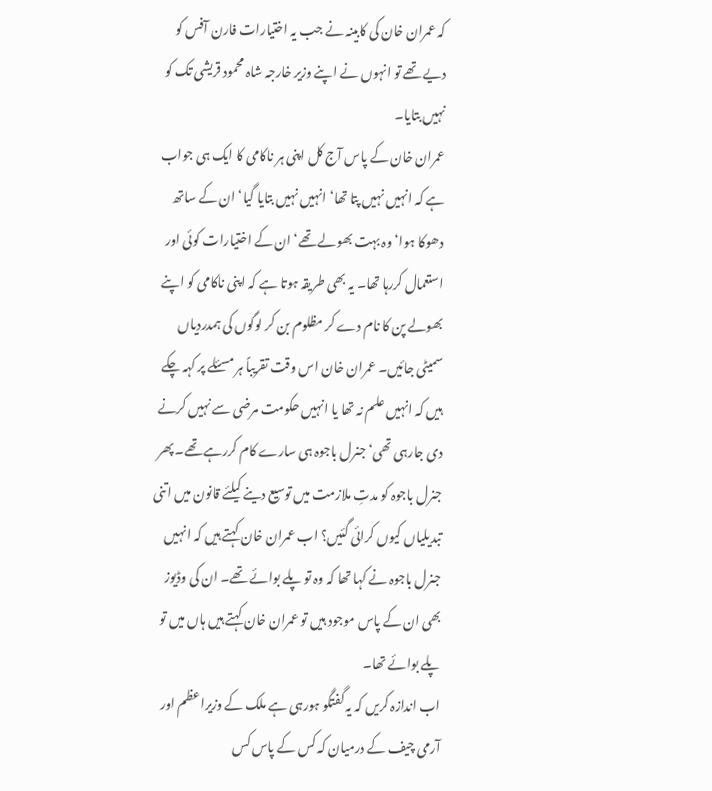کہ عمران خان کی کابینہ نے جب یہ اختیارات فارن آفس کو دیے تھے تو انہوں نے اپنے وزیر خارجہ شاہ محمود قریشی تک کو نہیں بتایا۔
عمران خان کے پاس آج کل اپنی ہر ناکامی کا ایک ہی جواب ہے کہ انہیں نہیں پتا تھا‘ انہیں نہیں بتایا گیا‘ ان کے ساتھ دھوکا ہوا‘ وہ بہت بھولے تھے‘ ان کے اختیارات کوئی اور استعمال کررہا تھا۔ یہ بھی طریقہ ہوتا ہے کہ اپنی ناکامی کو اپنے بھولے پن کا نام دے کر مظلوم بن کر لوگوں کی ہمدردیاں سمیٹی جائیں۔ عمران خان اس وقت تقریباً ہر مسئلے پر کہہ چکے ہیں کہ انہیں علم نہ تھا یا انہیں حکومت مرضی سے نہیں کرنے دی جارہی تھی‘ جنرل باجوہ ہی سارے کام کررہے تھے۔ پھر جنرل باجوہ کو مدتِ ملازمت میں توسیع دینے کیلئے قانون میں اتنی تبدیلیاں کیوں کرائی گئیں؟ اب عمران خان کہتے ہیں کہ انہیں جنرل باجوہ نے کہا تھا کہ وہ تو پلے بوائے تھے۔ ان کی وڈیوز بھی ان کے پاس موجود ہیں تو عمران خان کہتے ہیں ہاں میں تو پلے بوائے تھا۔
اب اندازہ کریں کہ یہ گفتگو ہورہی ہے ملک کے وزیراعظم اور آرمی چیف کے درمیان کہ کس کے پاس کس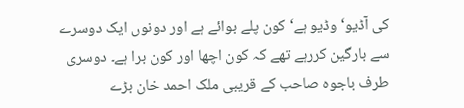کی آڈیو‘ وڈیو ہے‘ کون پلے بوائے ہے اور دونوں ایک دوسرے سے بارگین کررہے تھے کہ کون اچھا اور کون برا ہے۔ دوسری طرف باجوہ صاحب کے قریبی ملک احمد خان بڑے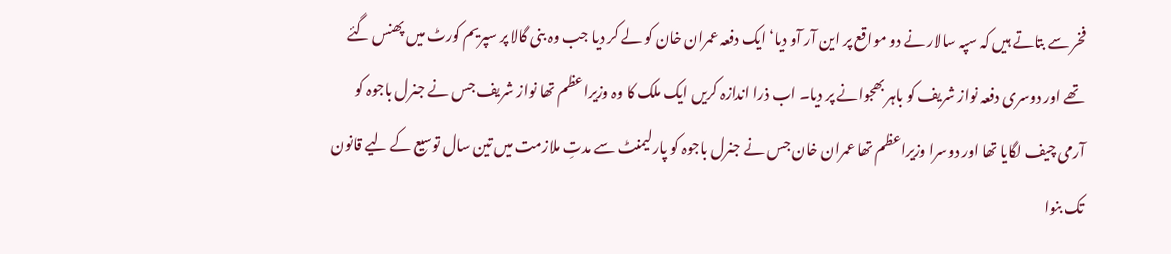فخر سے بتاتے ہیں کہ سپہ سالار نے دو مواقع پر این آر آو دیا‘ ایک دفعہ عمران خان کو لے کر دیا جب وہ بنی گالا پر سپریم کورٹ میں پھنس گئے تھے اور دوسری دفعہ نواز شریف کو باہر بھجوانے پر دیا۔ اب ذرا اندازہ کریں ایک ملک کا وہ وزیراعظم تھا نواز شریف جس نے جنرل باجوہ کو آرمی چیف لگایا تھا اور دوسرا وزیراعظم تھا عمران خان جس نے جنرل باجوہ کو پارلیمنٹ سے مدتِ ملازمت میں تین سال توسیع کے لیے قانون تک بنوا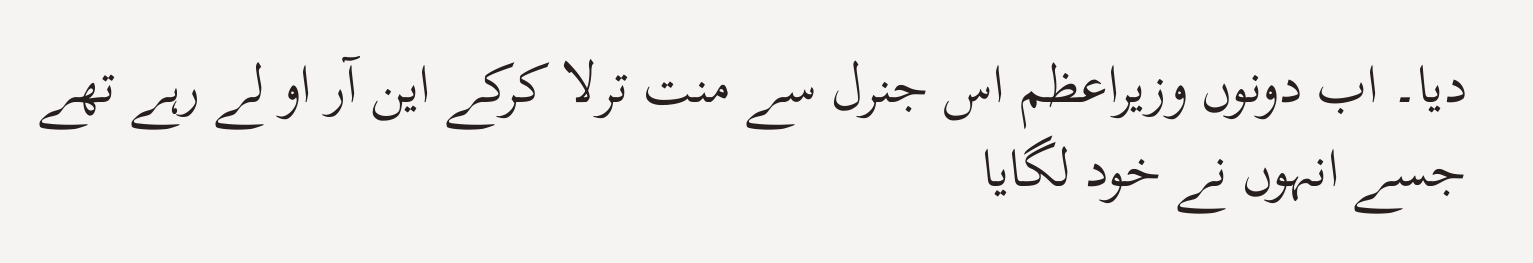دیا۔ اب دونوں وزیراعظم اس جنرل سے منت ترلا کرکے این آر او لے رہے تھے جسے انہوں نے خود لگایا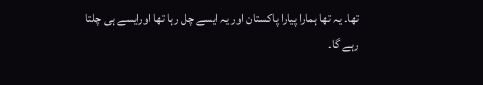تھا۔ یہ تھا ہمارا پیارا پاکستان اور یہ ایسے چل رہا تھا اورایسے ہی چلتا رہے گا۔